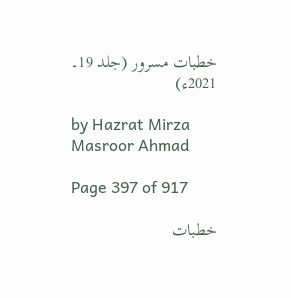خطبات مسرور (جلد 19۔ 2021ء)

by Hazrat Mirza Masroor Ahmad

Page 397 of 917

خطبات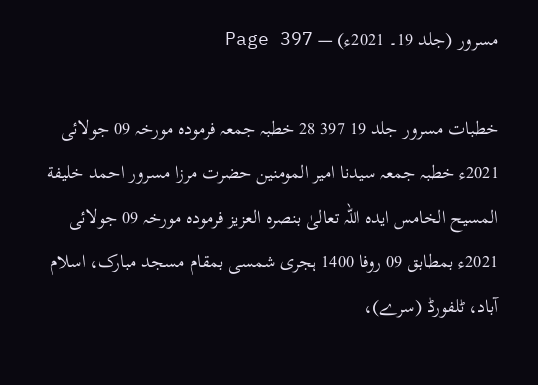مسرور (جلد 19۔ 2021ء) — Page 397

خطبات مسرور جلد 19 397 28 خطبہ جمعہ فرمودہ مورخہ 09 جولائی 2021ء خطبہ جمعہ سیدنا امیر المومنین حضرت مرزا مسرور احمد خلیفة المسیح الخامس ایدہ اللہ تعالیٰ بنصرہ العزیز فرمودہ مورخہ 09 جولائی 2021ء بمطابق 09 روفا 1400 ہجری شمسی بمقام مسجد مبارک، اسلام آباد، ٹلفورڈ (سرے)،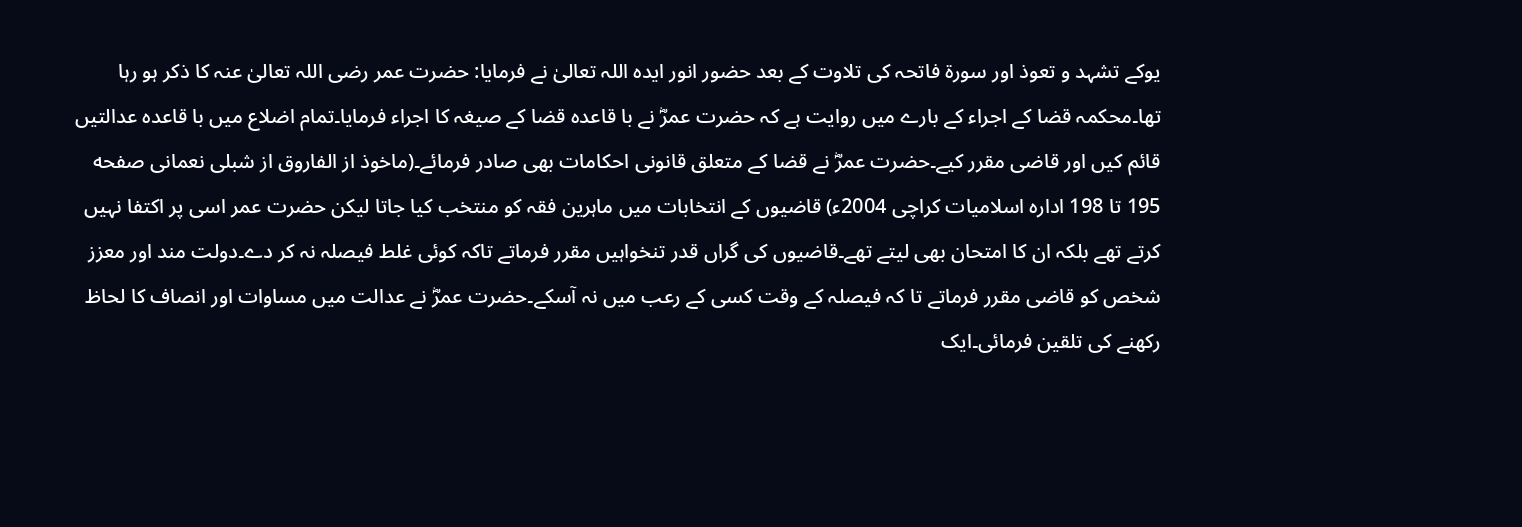یوکے تشہد و تعوذ اور سورۃ فاتحہ کی تلاوت کے بعد حضور انور ایدہ اللہ تعالیٰ نے فرمایا: حضرت عمر رضی اللہ تعالیٰ عنہ کا ذکر ہو رہا تھا۔محکمہ قضا کے اجراء کے بارے میں روایت ہے کہ حضرت عمرؓ نے با قاعدہ قضا کے صیغہ کا اجراء فرمایا۔تمام اضلاع میں با قاعدہ عدالتیں قائم کیں اور قاضی مقرر کیے۔حضرت عمرؓ نے قضا کے متعلق قانونی احکامات بھی صادر فرمائے۔(ماخوذ از الفاروق از شبلی نعمانی صفحه 195 تا 198 ادارہ اسلامیات کراچی 2004ء) قاضیوں کے انتخابات میں ماہرین فقہ کو منتخب کیا جاتا لیکن حضرت عمر اسی پر اکتفا نہیں کرتے تھے بلکہ ان کا امتحان بھی لیتے تھے۔قاضیوں کی گراں قدر تنخواہیں مقرر فرماتے تاکہ کوئی غلط فیصلہ نہ کر دے۔دولت مند اور معزز شخص کو قاضی مقرر فرماتے تا کہ فیصلہ کے وقت کسی کے رعب میں نہ آسکے۔حضرت عمرؓ نے عدالت میں مساوات اور انصاف کا لحاظ رکھنے کی تلقین فرمائی۔ایک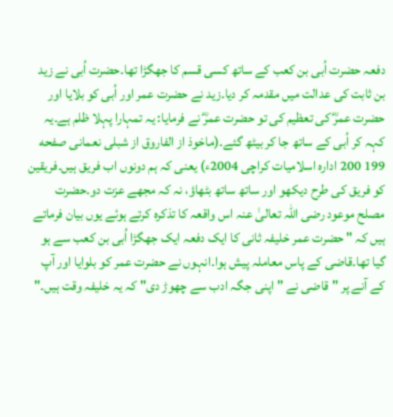دفعہ حضرت اُبی بن کعب کے ساتھ کسی قسم کا جھگڑا تھا۔حضرت اُبی نے زید بن ثابت کی عدالت میں مقدمہ کر دیا۔زید نے حضرت عمر اور اُبی کو بلایا اور حضرت عمرؓ کی تعظیم کی تو حضرت عمرؓ نے فرمایا: یہ تمہارا پہلا ظلم ہے۔یہ کہہ کر اُبی کے ساتھ جا کر بیٹھ گئے۔(ماخوذ از الفاروق از شبلی نعمانی صفحه 199 200 ادارہ اسلامیات کراچی 2004ء) یعنی کہ ہم دونوں اب فریق ہیں۔فریقین کو فریق کی طرح دیکھو اور ساتھ ساتھ بٹھاؤ، نہ کہ مجھے عزت دو۔حضرت مصلح موعود رضی اللہ تعالیٰ عنہ اس واقعہ کا تذکرہ کرتے ہوئے یوں بیان فرماتے ہیں کہ " حضرت عمر خلیفہ ثانی کا ایک دفعہ ایک جھگڑا اُبی بن کعب سے ہو گیا تھا۔قاضی کے پاس معاملہ پیش ہوا۔انہوں نے حضرت عمر کو بلوایا اور آپ کے آنے پر " قاضی نے " اپنی جگہ ادب سے چھوڑ دی" کہ یہ خلیفہ وقت ہیں۔"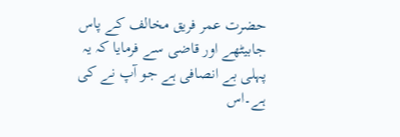حضرت عمر فریق مخالف کے پاس جابیٹھے اور قاضی سے فرمایا کہ یہ پہلی بے انصافی ہے جو آپ نے کی ہے۔اس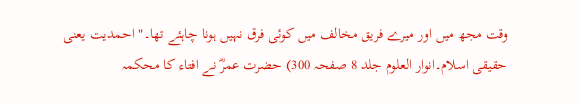وقت مجھ میں اور میرے فریق مخالف میں کوئی فرق نہیں ہونا چاہئے تھا۔" احمدیت یعنی حقیقی اسلام۔انوار العلوم جلد 8 صفحہ 300) حضرت عمرؓ نے افتاء کا محکمہ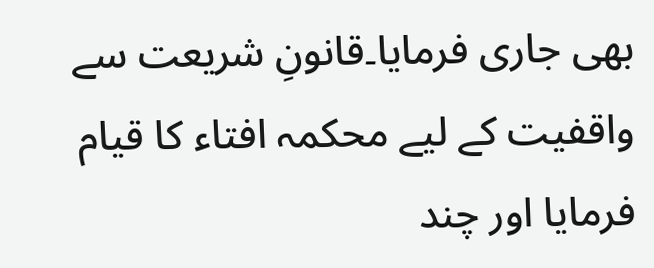بھی جاری فرمایا۔قانونِ شریعت سے واقفیت کے لیے محکمہ افتاء کا قیام فرمایا اور چند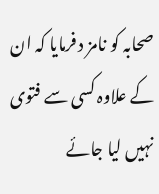صحابہ کو نامز د فرمایا کہ ان کے علاوہ کسی سے فتوی نہیں لیا جائے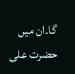گا۔ان میں حضرت علی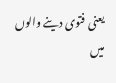یعنی فتوی دینے والوں میں